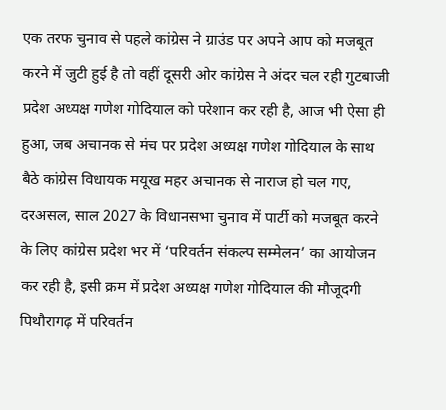एक तरफ चुनाव से पहले कांग्रेस ने ग्राउंड पर अपने आप को मजबूत करने में जुटी हुई है तो वहीं दूसरी ओर कांग्रेस ने अंदर चल रही गुटबाजी प्रदेश अध्यक्ष गणेश गोदियाल को परेशान कर रही है, आज भी ऐसा ही हुआ, जब अचानक से मंच पर प्रदेश अध्यक्ष गणेश गोदियाल के साथ बैठे कांग्रेस विधायक मयूख महर अचानक से नाराज हो चल गए, दरअसल, साल 2027 के विधानसभा चुनाव में पार्टी को मजबूत करने के लिए कांग्रेस प्रदेश भर में ‘परिवर्तन संकल्प सम्मेलन’ का आयोजन कर रही है, इसी क्रम में प्रदेश अध्यक्ष गणेश गोदियाल की मौजूदगी पिथौरागढ़ में परिवर्तन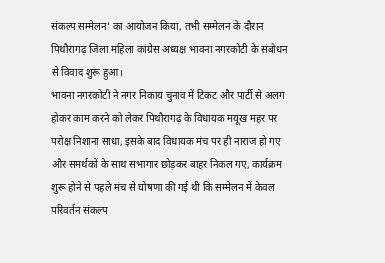संकल्प सम्मेलन’ का आयोजन किया, तभी सम्मेलन के दौरान पिथौरागढ़ जिला महिला कांग्रेस अध्यक्ष भावना नगरकोटी के संबोधन से विवाद शुरू हुआ।
भावना नगरकोटी ने नगर निकाय चुनाव में टिकट और पार्टी से अलग होकर काम करने को लेकर पिथौरागढ़ के विधायक मयूख महर पर परोक्ष निशाना साधा, इसके बाद विधायक मंच पर ही नाराज हो गए और समर्थकों के साथ सभागार छोड़कर बाहर निकल गए, कार्यक्रम शुरू होने से पहले मंच से घोषणा की गई थी कि सम्मेलन में केवल परिवर्तन संकल्प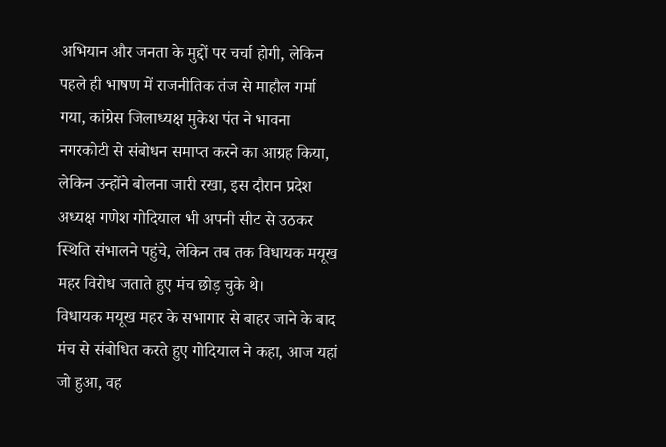अभियान और जनता के मुद्दों पर चर्चा होगी, लेकिन पहले ही भाषण में राजनीतिक तंज से माहौल गर्मा गया, कांग्रेस जिलाध्यक्ष मुकेश पंत ने भावना नगरकोटी से संबोधन समाप्त करने का आग्रह किया, लेकिन उन्होंने बोलना जारी रखा, इस दौरान प्रदेश अध्यक्ष गणेश गोदियाल भी अपनी सीट से उठकर स्थिति संभालने पहुंचे, लेकिन तब तक विधायक मयूख महर विरोध जताते हुए मंच छोड़ चुके थे।
विधायक मयूख महर के सभागार से बाहर जाने के बाद मंच से संबोधित करते हुए गोदियाल ने कहा, आज यहां जो हुआ, वह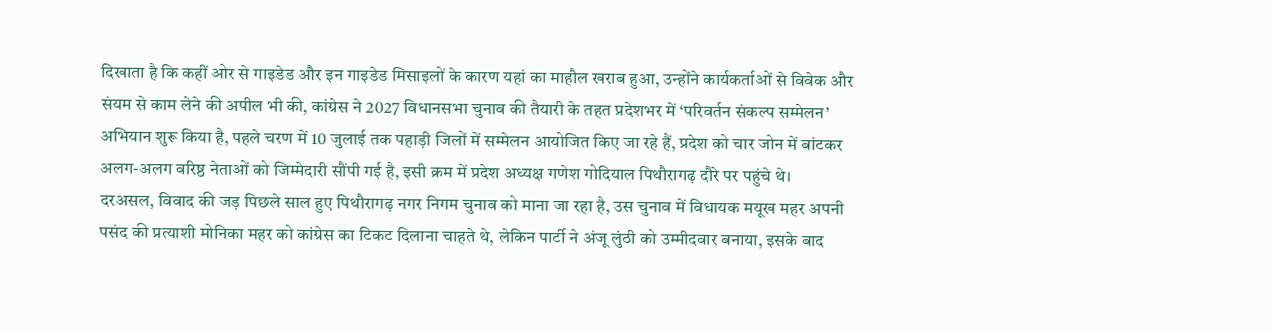दिखाता है कि कहीं ओर से गाइडेड और इन गाइडेड मिसाइलों के कारण यहां का माहौल खराब हुआ, उन्होंने कार्यकर्ताओं से विवेक और संयम से काम लेने की अपील भी की, कांग्रेस ने 2027 विधानसभा चुनाव की तैयारी के तहत प्रदेशभर में ‘परिवर्तन संकल्प सम्मेलन’ अभियान शुरू किया है, पहले चरण में 10 जुलाई तक पहाड़ी जिलों में सम्मेलन आयोजित किए जा रहे हैं, प्रदेश को चार जोन में बांटकर अलग-अलग वरिष्ठ नेताओं को जिम्मेदारी सौंपी गई है, इसी क्रम में प्रदेश अध्यक्ष गणेश गोदियाल पिथौरागढ़ दौरे पर पहुंचे थे।
दरअसल, विवाद की जड़ पिछले साल हुए पिथौरागढ़ नगर निगम चुनाव को माना जा रहा है, उस चुनाव में विधायक मयूख महर अपनी पसंद की प्रत्याशी मोनिका महर को कांग्रेस का टिकट दिलाना चाहते थे, लेकिन पार्टी ने अंजू लुंठी को उम्मीदवार बनाया, इसके बाद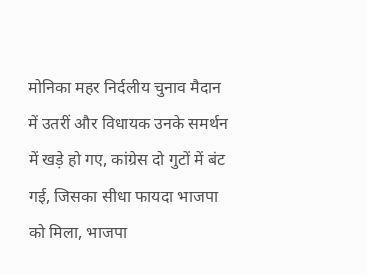मोनिका महर निर्दलीय चुनाव मैदान में उतरीं और विधायक उनके समर्थन में खड़े हो गए, कांग्रेस दो गुटों में बंट गई, जिसका सीधा फायदा भाजपा को मिला, भाजपा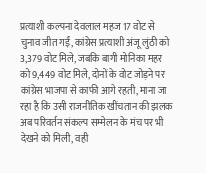प्रत्याशी कल्पना देवलाल महज 17 वोट से चुनाव जीत गईं, कांग्रेस प्रत्याशी अंजू लुंठी को 3,379 वोट मिले, जबकि बागी मोनिका महर को 9,449 वोट मिले, दोनों के वोट जोड़ने पर कांग्रेस भाजपा से काफी आगे रहती, माना जा रहा है कि उसी राजनीतिक खींचतान की झलक अब परिवर्तन संकल्प सम्मेलन के मंच पर भी देखने को मिली, वही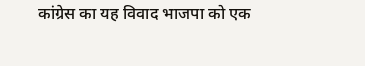कांग्रेस का यह विवाद भाजपा को एक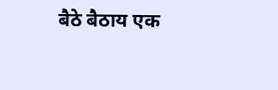बैठे बैठाय एक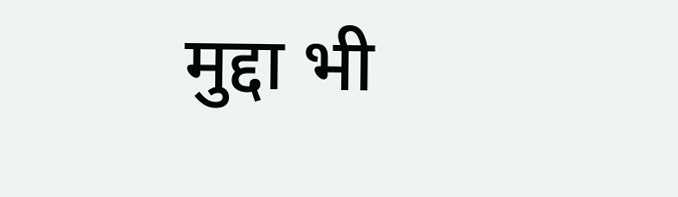मुद्दा भी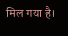मिल गया है।